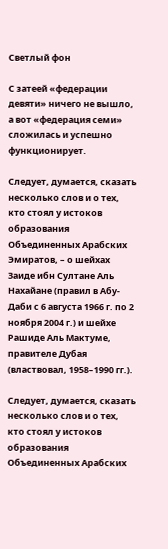Светлый фон

С затеей «федерации девяти» ничего не вышло, а вот «федерация семи» сложилась и успешно функционирует.

Следует, думается, сказать несколько слов и о тех, кто стоял у истоков образования Объединенных Арабских Эмиратов, – о шейхах Заиде ибн Султане Аль Нахайане (правил в Абу-Даби с 6 августа 1966 г. по 2 ноября 2004 г.) и шейхе Рашиде Аль Мактуме, правителе Дубая (властвовал, 1958–1990 гг.).

Следует, думается, сказать несколько слов и о тех, кто стоял у истоков образования Объединенных Арабских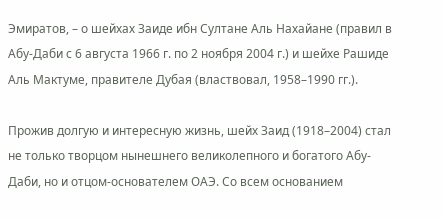Эмиратов, – о шейхах Заиде ибн Султане Аль Нахайане (правил в Абу-Даби с 6 августа 1966 г. по 2 ноября 2004 г.) и шейхе Рашиде Аль Мактуме, правителе Дубая (властвовал, 1958–1990 гг.).

Прожив долгую и интересную жизнь, шейх Заид (1918–2004) стал не только творцом нынешнего великолепного и богатого Абу-Даби, но и отцом-основателем ОАЭ. Со всем основанием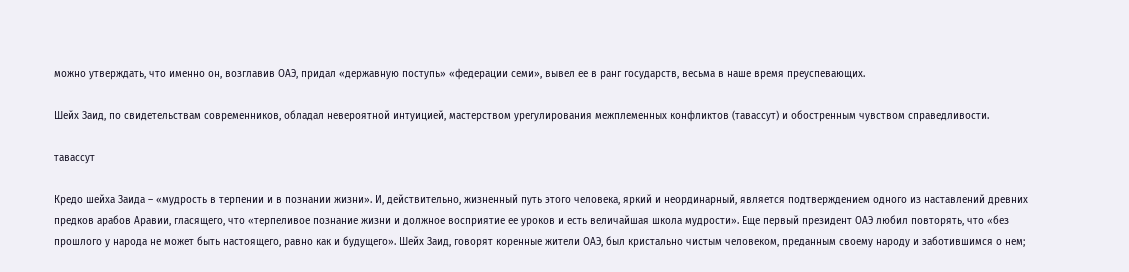можно утверждать, что именно он, возглавив ОАЭ, придал «державную поступь» «федерации семи», вывел ее в ранг государств, весьма в наше время преуспевающих.

Шейх Заид, по свидетельствам современников, обладал невероятной интуицией, мастерством урегулирования межплеменных конфликтов (тавассут) и обостренным чувством справедливости.

тавассут

Кредо шейха Заида – «мудрость в терпении и в познании жизни». И, действительно, жизненный путь этого человека, яркий и неординарный, является подтверждением одного из наставлений древних предков арабов Аравии, гласящего, что «терпеливое познание жизни и должное восприятие ее уроков и есть величайшая школа мудрости». Еще первый президент ОАЭ любил повторять, что «без прошлого у народа не может быть настоящего, равно как и будущего». Шейх Заид, говорят коренные жители ОАЭ, был кристально чистым человеком, преданным своему народу и заботившимся о нем;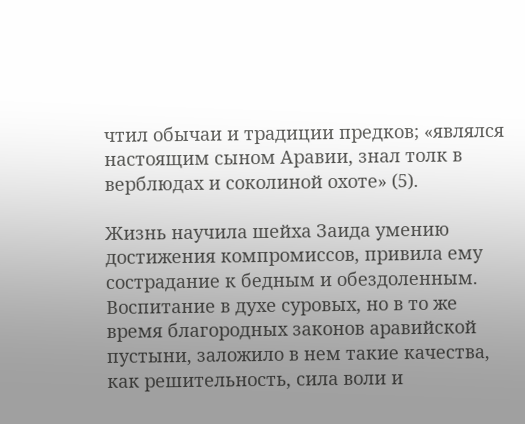чтил обычаи и традиции предков; «являлся настоящим сыном Аравии, знал толк в верблюдах и соколиной охоте» (5).

Жизнь научила шейха Заида умению достижения компромиссов, привила ему сострадание к бедным и обездоленным. Воспитание в духе суровых, но в то же время благородных законов аравийской пустыни, заложило в нем такие качества, как решительность, сила воли и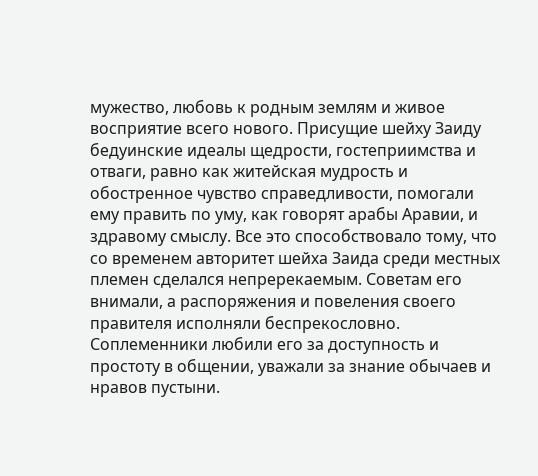мужество, любовь к родным землям и живое восприятие всего нового. Присущие шейху Заиду бедуинские идеалы щедрости, гостеприимства и отваги, равно как житейская мудрость и обостренное чувство справедливости, помогали ему править по уму, как говорят арабы Аравии, и здравому смыслу. Все это способствовало тому, что со временем авторитет шейха Заида среди местных племен сделался непререкаемым. Советам его внимали, а распоряжения и повеления своего правителя исполняли беспрекословно. Соплеменники любили его за доступность и простоту в общении, уважали за знание обычаев и нравов пустыни.